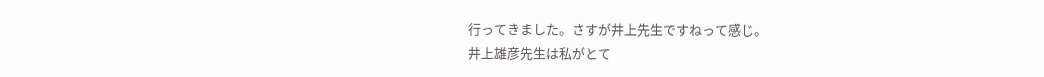行ってきました。さすが井上先生ですねって感じ。
井上雄彦先生は私がとて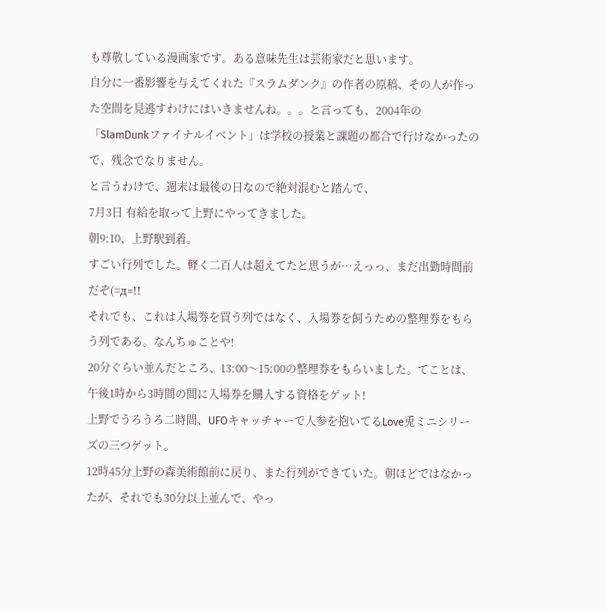も尊敬している漫画家です。ある意味先生は芸術家だと思います。
自分に一番影響を与えてくれた『スラムダンク』の作者の原稿、その人が作った空間を見逃すわけにはいきませんね。。。と言っても、2004年の「SlamDunkファイナルイベント」は学校の授業と課題の都合で行けなかったので、残念でなりません。
と言うわけで、週末は最後の日なので絶対混むと踏んで、
7月3日 有給を取って上野にやってきました。
朝9:10、上野駅到着。
すごい行列でした。軽く二百人は超えてたと思うが…えっっ、まだ出勤時間前だぞ(=д=!!
それでも、これは入場券を買う列ではなく、入場券を飼うための整理券をもらう列である。なんちゅことや!
20分ぐらい並んだところ、13:00〜15:00の整理券をもらいました。てことは、午後1時から3時間の間に入場券を購入する資格をゲット!
上野でうろうろ二時間、UFOキャッチャーで人参を抱いてるLove兎ミニシリーズの三つゲット。
12時45分上野の森美術館前に戻り、また行列ができていた。朝ほどではなかったが、それでも30分以上並んで、やっ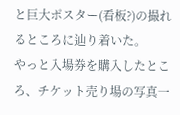と巨大ポスター(看板?)の撮れるところに辿り着いた。
やっと入場券を購入したところ、チケット売り場の写真一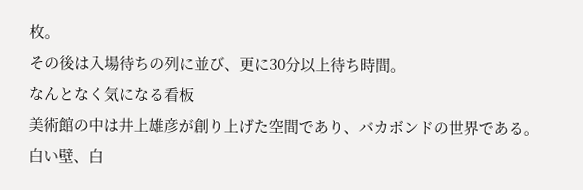枚。
その後は入場待ちの列に並び、更に30分以上待ち時間。
なんとなく気になる看板
美術館の中は井上雄彦が創り上げた空間であり、バカボンドの世界である。
白い壁、白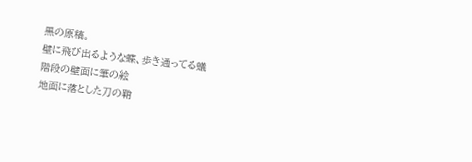黒の原稿。
壁に飛び出るような蝶、歩き通ってる蟻
階段の壁面に筆の絵
地面に落とした刀の鞘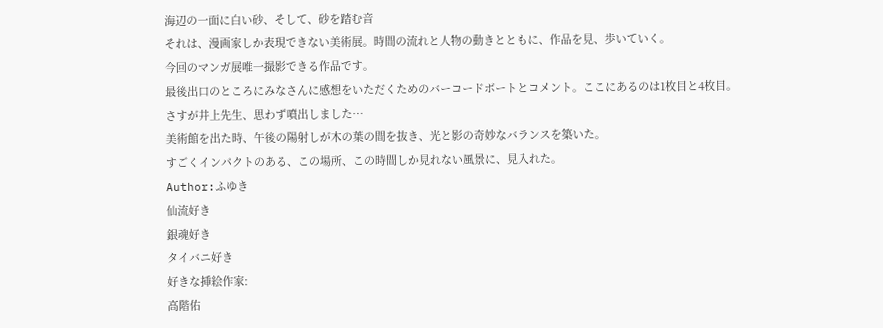海辺の一面に白い砂、そして、砂を踏む音
それは、漫画家しか表現できない美術展。時間の流れと人物の動きとともに、作品を見、歩いていく。
今回のマンガ展唯一撮影できる作品です。
最後出口のところにみなさんに感想をいただくためのバーコードボートとコメント。ここにあるのは1枚目と4枚目。
さすが井上先生、思わず噴出しました…
美術館を出た時、午後の陽射しが木の葉の間を抜き、光と影の奇妙なバランスを築いた。
すごくインパクトのある、この場所、この時間しか見れない風景に、見入れた。
Author:ふゆき
仙流好き
銀魂好き
タイバニ好き
好きな挿絵作家:
高階佑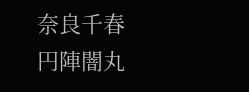奈良千春
円陣闇丸